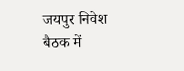जयपुर निवेश बैठक में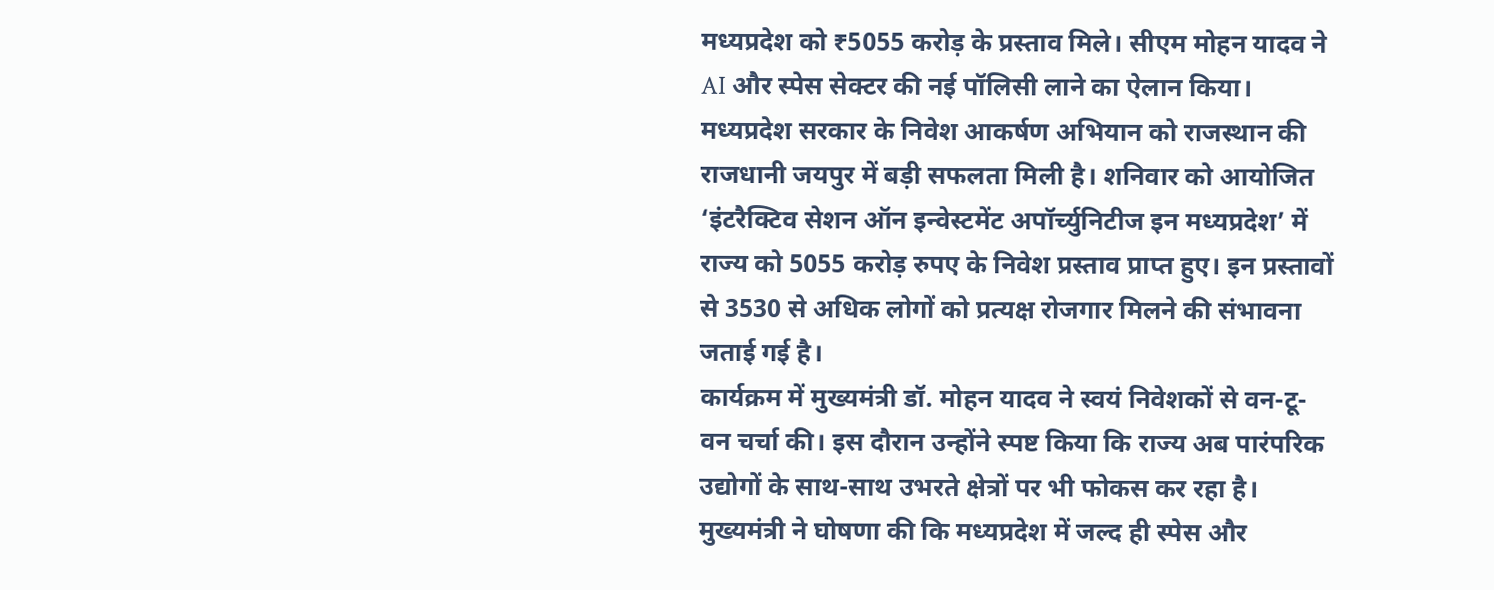मध्यप्रदेश को ₹5055 करोड़ के प्रस्ताव मिले। सीएम मोहन यादव ने AI और स्पेस सेक्टर की नई पॉलिसी लाने का ऐलान किया।
मध्यप्रदेश सरकार के निवेश आकर्षण अभियान को राजस्थान की राजधानी जयपुर में बड़ी सफलता मिली है। शनिवार को आयोजित ‘इंटरैक्टिव सेशन ऑन इन्वेस्टमेंट अपॉर्च्युनिटीज इन मध्यप्रदेश’ में राज्य को 5055 करोड़ रुपए के निवेश प्रस्ताव प्राप्त हुए। इन प्रस्तावों से 3530 से अधिक लोगों को प्रत्यक्ष रोजगार मिलने की संभावना जताई गई है।
कार्यक्रम में मुख्यमंत्री डॉ. मोहन यादव ने स्वयं निवेशकों से वन-टू-वन चर्चा की। इस दौरान उन्होंने स्पष्ट किया कि राज्य अब पारंपरिक उद्योगों के साथ-साथ उभरते क्षेत्रों पर भी फोकस कर रहा है। मुख्यमंत्री ने घोषणा की कि मध्यप्रदेश में जल्द ही स्पेस और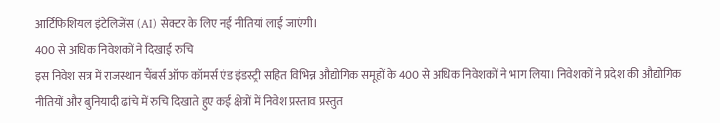आर्टिफिशियल इंटेलिजेंस (AI) सेक्टर के लिए नई नीतियां लाई जाएंगी।
400 से अधिक निवेशकों ने दिखाई रुचि
इस निवेश सत्र में राजस्थान चैंबर्स ऑफ कॉमर्स एंड इंडस्ट्री सहित विभिन्न औद्योगिक समूहों के 400 से अधिक निवेशकों ने भाग लिया। निवेशकों ने प्रदेश की औद्योगिक नीतियों और बुनियादी ढांचे में रुचि दिखाते हुए कई क्षेत्रों में निवेश प्रस्ताव प्रस्तुत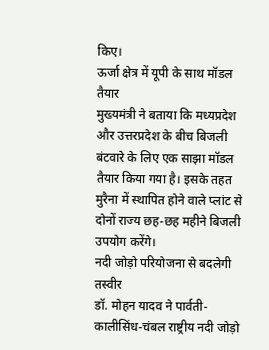किए।
ऊर्जा क्षेत्र में यूपी के साथ मॉडल तैयार
मुख्यमंत्री ने बताया कि मध्यप्रदेश और उत्तरप्रदेश के बीच बिजली बंटवारे के लिए एक साझा मॉडल तैयार किया गया है। इसके तहत मुरैना में स्थापित होने वाले प्लांट से दोनों राज्य छह-छह महीने बिजली उपयोग करेंगे।
नदी जोड़ो परियोजना से बदलेगी तस्वीर
डॉ. मोहन यादव ने पार्वती-कालीसिंध-चंबल राष्ट्रीय नदी जोड़ो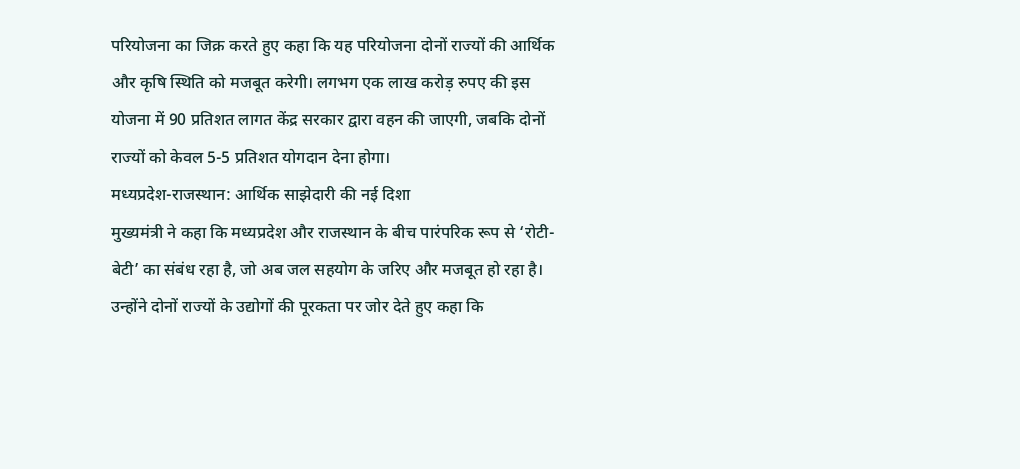परियोजना का जिक्र करते हुए कहा कि यह परियोजना दोनों राज्यों की आर्थिक और कृषि स्थिति को मजबूत करेगी। लगभग एक लाख करोड़ रुपए की इस योजना में 90 प्रतिशत लागत केंद्र सरकार द्वारा वहन की जाएगी, जबकि दोनों राज्यों को केवल 5-5 प्रतिशत योगदान देना होगा।
मध्यप्रदेश-राजस्थान: आर्थिक साझेदारी की नई दिशा
मुख्यमंत्री ने कहा कि मध्यप्रदेश और राजस्थान के बीच पारंपरिक रूप से ‘रोटी-बेटी’ का संबंध रहा है, जो अब जल सहयोग के जरिए और मजबूत हो रहा है। उन्होंने दोनों राज्यों के उद्योगों की पूरकता पर जोर देते हुए कहा कि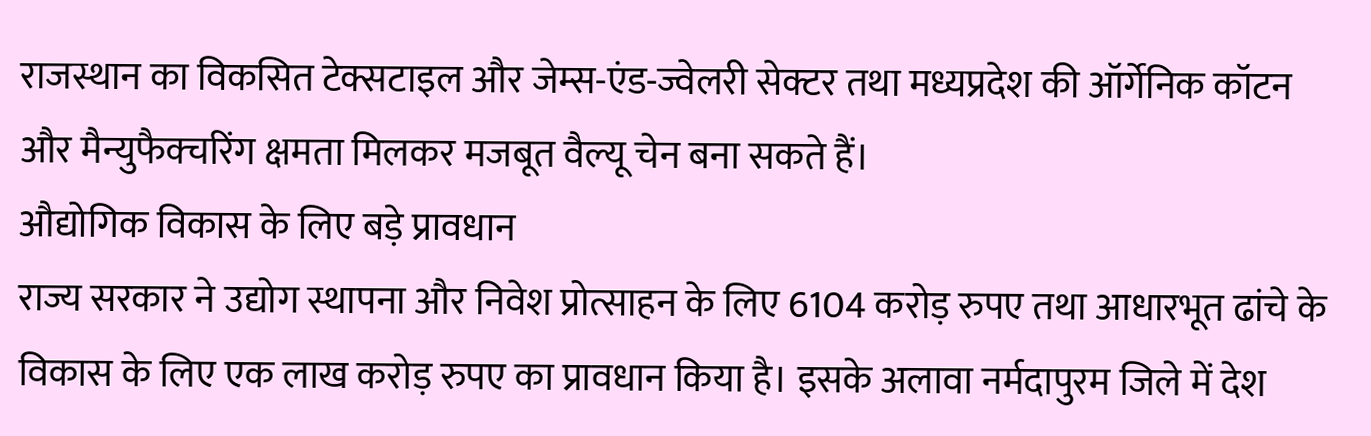राजस्थान का विकसित टेक्सटाइल और जेम्स-एंड-ज्वेलरी सेक्टर तथा मध्यप्रदेश की ऑर्गेनिक कॉटन और मैन्युफैक्चरिंग क्षमता मिलकर मजबूत वैल्यू चेन बना सकते हैं।
औद्योगिक विकास के लिए बड़े प्रावधान
राज्य सरकार ने उद्योग स्थापना और निवेश प्रोत्साहन के लिए 6104 करोड़ रुपए तथा आधारभूत ढांचे के विकास के लिए एक लाख करोड़ रुपए का प्रावधान किया है। इसके अलावा नर्मदापुरम जिले में देश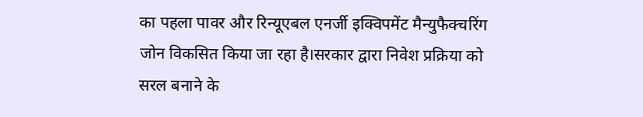का पहला पावर और रिन्यूएबल एनर्जी इक्विपमेंट मैन्युफैक्चरिंग जोन विकसित किया जा रहा है।सरकार द्वारा निवेश प्रक्रिया को सरल बनाने के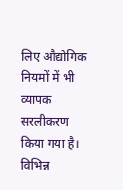लिए औद्योगिक नियमों में भी व्यापक सरलीकरण किया गया है। विभिन्न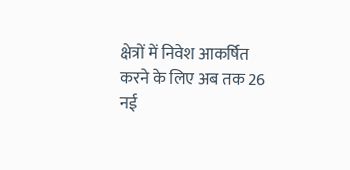क्षेत्रों में निवेश आकर्षित करने के लिए अब तक 26 नई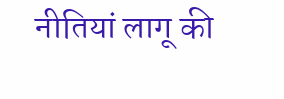नीतियां लागू की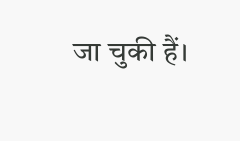जा चुकी हैं।